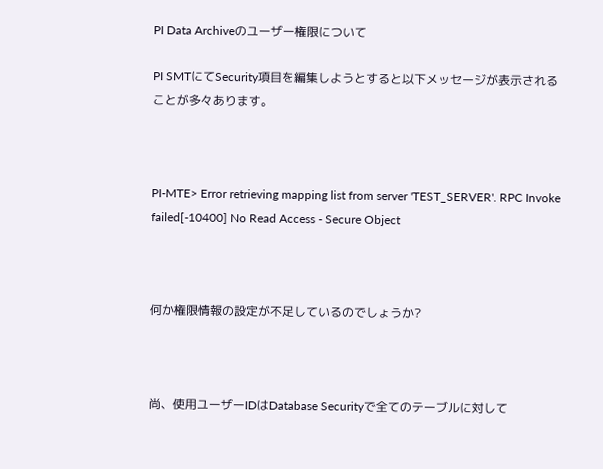PI Data Archiveのユーザー権限について

PI SMTにてSecurity項目を編集しようとすると以下メッセージが表示されることが多々あります。



PI-MTE> Error retrieving mapping list from server 'TEST_SERVER'. RPC Invoke failed[-10400] No Read Access - Secure Object



何か権限情報の設定が不足しているのでしょうか?



尚、使用ユーザーIDはDatabase Securityで全てのテーブルに対して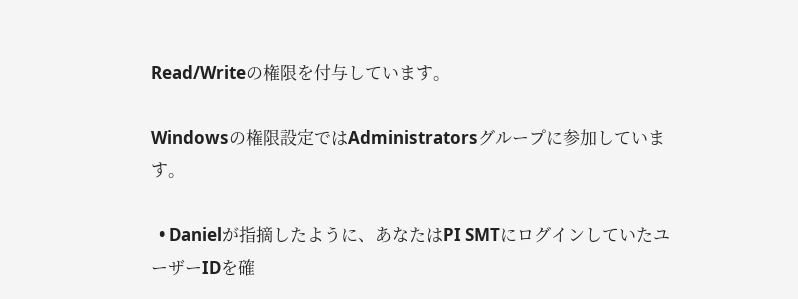Read/Writeの権限を付与しています。

Windowsの権限設定ではAdministratorsグループに参加しています。

  • Danielが指摘したように、あなたはPI SMTにログインしていたユーザーIDを確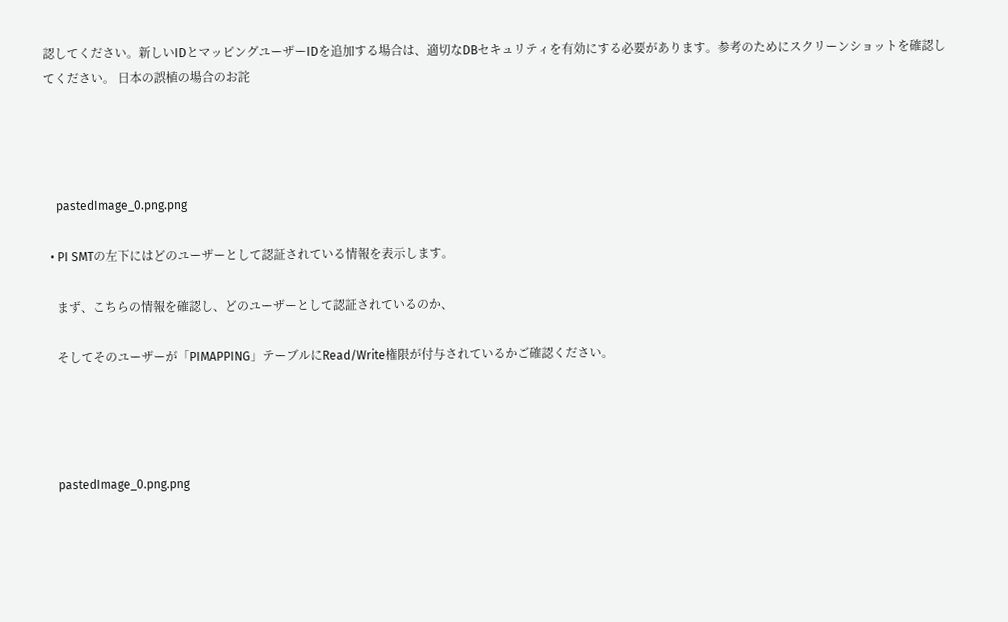認してください。新しいIDとマッピングユーザーIDを追加する場合は、適切なDBセキュリティを有効にする必要があります。参考のためにスクリーンショットを確認してください。 日本の誤植の場合のお詫




    pastedImage_0.png.png

  • PI SMTの左下にはどのユーザーとして認証されている情報を表示します。

    まず、こちらの情報を確認し、どのユーザーとして認証されているのか、

    そしてそのユーザーが「PIMAPPING」テーブルにRead/Write権限が付与されているかご確認ください。




    pastedImage_0.png.png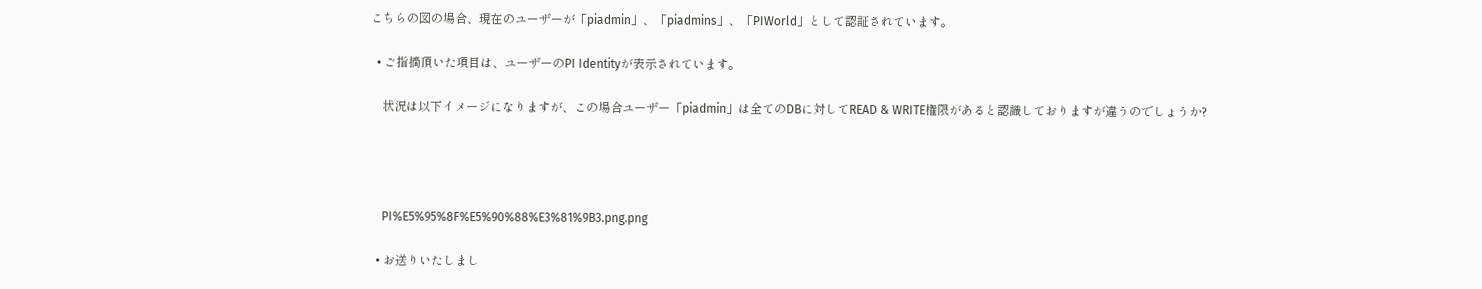こちらの図の場合、現在のユーザーが「piadmin」、「piadmins」、「PIWorld」として認証されています。

  • ご指摘頂いた項目は、ユーザーのPI Identityが表示されています。

    状況は以下イメージになりますが、この場合ユーザー「piadmin」は全てのDBに対してREAD & WRITE権限があると認識しておりますが違うのでしょうか?




    PI%E5%95%8F%E5%90%88%E3%81%9B3.png.png

  • お送りいたしまし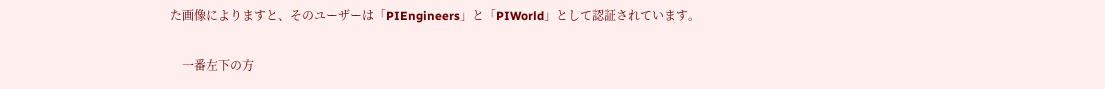た画像によりますと、そのユーザーは「PIEngineers」と「PIWorld」として認証されています。

    一番左下の方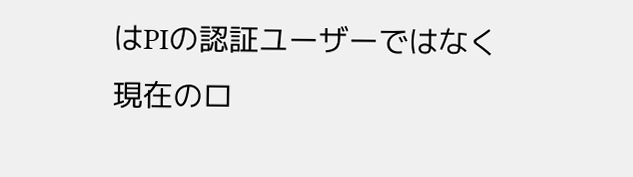はPIの認証ユーザーではなく現在のロ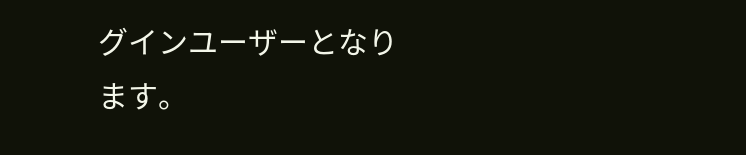グインユーザーとなります。